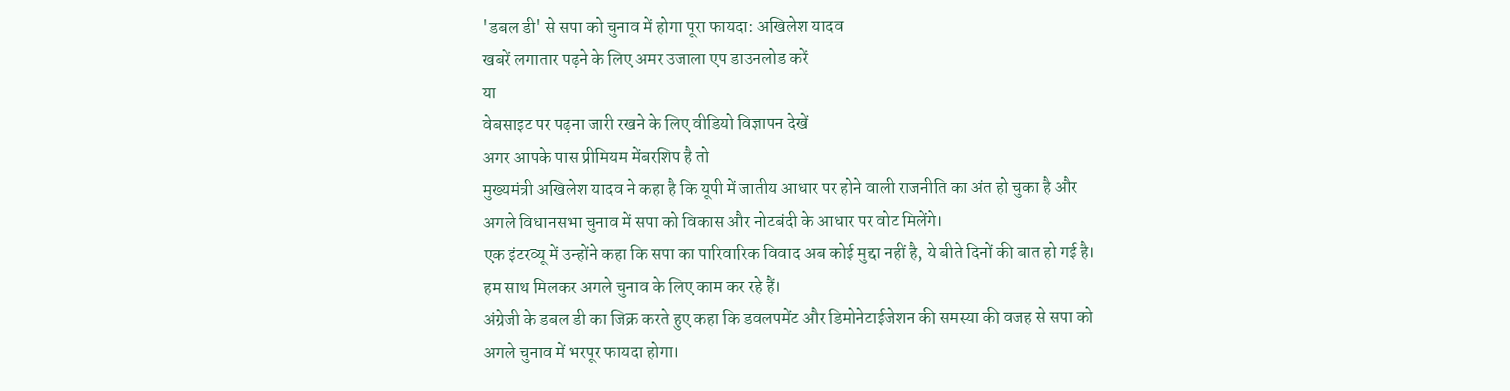'डबल डी' से सपा को चुनाव में होगा पूरा फायदा: अखिलेश यादव
खबरें लगातार पढ़ने के लिए अमर उजाला एप डाउनलोड करें
या
वेबसाइट पर पढ़ना जारी रखने के लिए वीडियो विज्ञापन देखें
अगर आपके पास प्रीमियम मेंबरशिप है तो
मुख्यमंत्री अखिलेश यादव ने कहा है कि यूपी में जातीय आधार पर होने वाली राजनीति का अंत हो चुका है और अगले विधानसभा चुनाव में सपा को विकास और नोटबंदी के आधार पर वोट मिलेंगे।
एक इंटरव्यू में उन्होंने कहा कि सपा का पारिवारिक विवाद अब कोई मुद्दा नहीं है, ये बीते दिनों की बात हो गई है। हम साथ मिलकर अगले चुनाव के लिए काम कर रहे हैं।
अंग्रेजी के डबल डी का जिक्र करते हुए कहा कि डवलपमेंट और डिमोनेटाईजेशन की समस्या की वजह से सपा को अगले चुनाव में भरपूर फायदा होगा।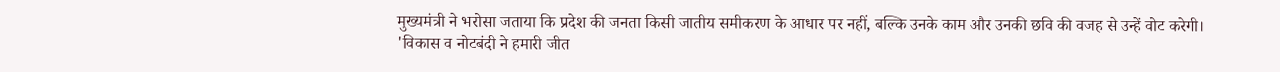मुख्यमंत्री ने भरोसा जताया कि प्रदेश की जनता किसी जातीय समीकरण के आधार पर नहीं, बल्कि उनके काम और उनकी छवि की वजह से उन्हें वोट करेगी।
'विकास व नोटबंदी ने हमारी जीत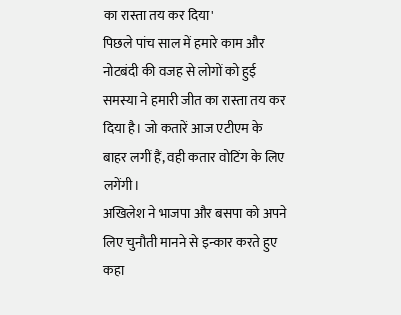का रास्ता तय कर दिया'
पिछले पांच साल में हमारे काम और नोटबंदी की वजह से लोगों को हुई समस्या ने हमारी जीत का रास्ता तय कर दिया है। जो कतारें आज एटीएम के बाहर लगीं हैं, वही कतार वोटिंग के लिए लगेंगी।
अखिलेश ने भाजपा और बसपा को अपने लिए चुनौती मानने से इन्कार करते हुए कहा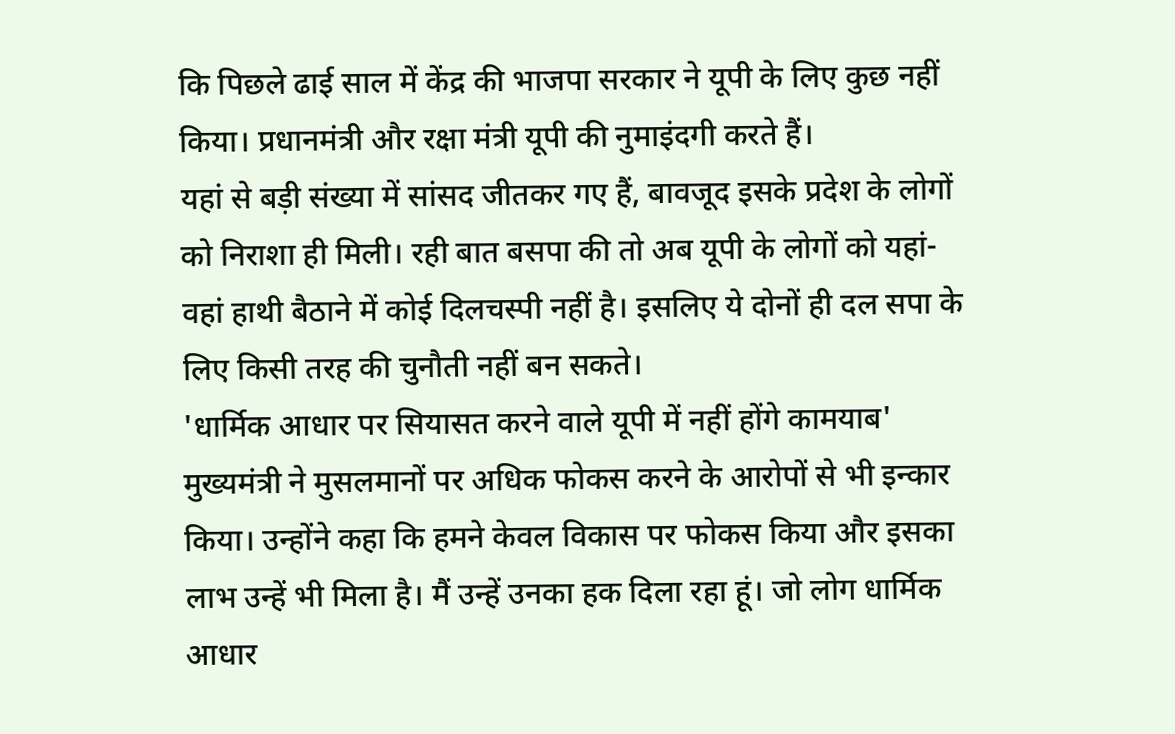कि पिछले ढाई साल में केंद्र की भाजपा सरकार ने यूपी के लिए कुछ नहीं किया। प्रधानमंत्री और रक्षा मंत्री यूपी की नुमाइंदगी करते हैं।
यहां से बड़ी संख्या में सांसद जीतकर गए हैं, बावजूद इसके प्रदेश के लोगों को निराशा ही मिली। रही बात बसपा की तो अब यूपी के लोगों को यहां-वहां हाथी बैठाने में कोई दिलचस्पी नहीं है। इसलिए ये दोनों ही दल सपा के लिए किसी तरह की चुनौती नहीं बन सकते।
'धार्मिक आधार पर सियासत करने वाले यूपी में नहीं होंगे कामयाब'
मुख्यमंत्री ने मुसलमानों पर अधिक फोकस करने के आरोपों से भी इन्कार किया। उन्होंने कहा कि हमने केवल विकास पर फोकस किया और इसका लाभ उन्हें भी मिला है। मैं उन्हें उनका हक दिला रहा हूं। जो लोग धार्मिक आधार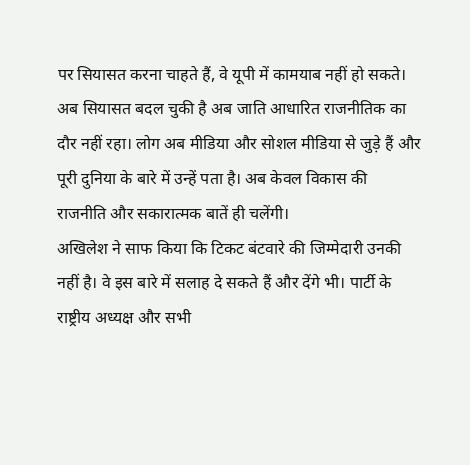पर सियासत करना चाहते हैं, वे यूपी में कामयाब नहीं हो सकते।
अब सियासत बदल चुकी है अब जाति आधारित राजनीतिक का दौर नहीं रहा। लोग अब मीडिया और सोशल मीडिया से जुड़े हैं और पूरी दुनिया के बारे में उन्हें पता है। अब केवल विकास की राजनीति और सकारात्मक बातें ही चलेंगी।
अखिलेश ने साफ किया कि टिकट बंटवारे की जिम्मेदारी उनकी नहीं है। वे इस बारे में सलाह दे सकते हैं और देंगे भी। पार्टी के राष्ट्रीय अध्यक्ष और सभी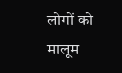लोगों को मालूम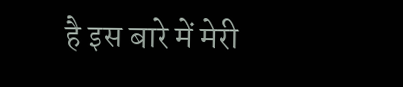है इस बारे में मेरी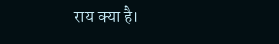राय क्या है।